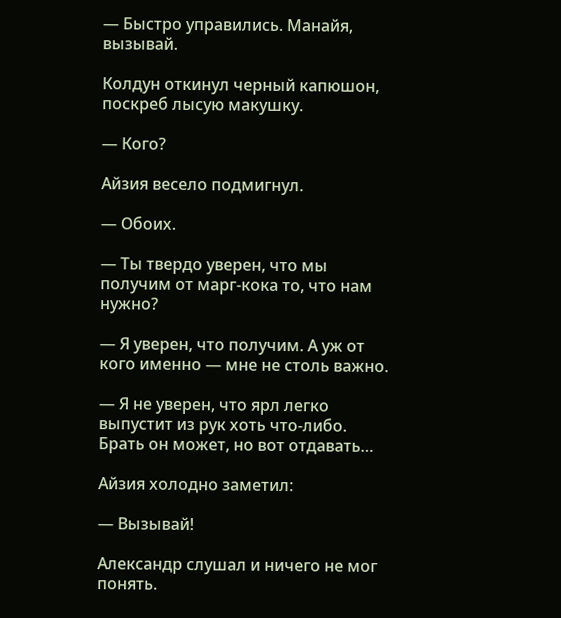— Быстро управились. Манайя, вызывай.

Колдун откинул черный капюшон, поскреб лысую макушку.

— Кого?

Айзия весело подмигнул.

— Обоих.

— Ты твердо уверен, что мы получим от марг-кока то, что нам нужно?

— Я уверен, что получим. А уж от кого именно — мне не столь важно.

— Я не уверен, что ярл легко выпустит из рук хоть что-либо. Брать он может, но вот отдавать…

Айзия холодно заметил:

— Вызывай!

Александр слушал и ничего не мог понять.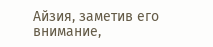Айзия, заметив его внимание,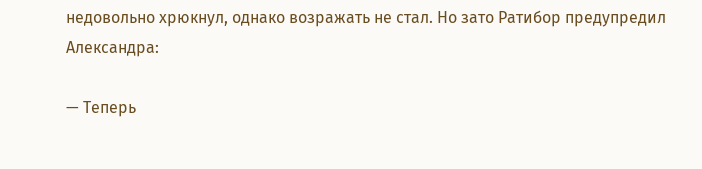недовольно хрюкнул, однако возражать не стал. Но зато Ратибор предупредил Александра:

— Теперь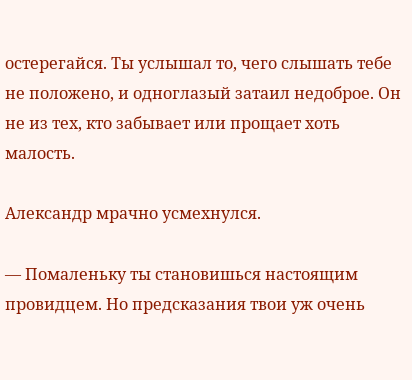остерегайся. Ты услышал то, чего слышать тебе не положено, и одноглазый затаил недоброе. Он не из тех, кто забывает или прощает хоть малость.

Александр мрачно усмехнулся.

— Помаленьку ты становишься настоящим провидцем. Но предсказания твои уж очень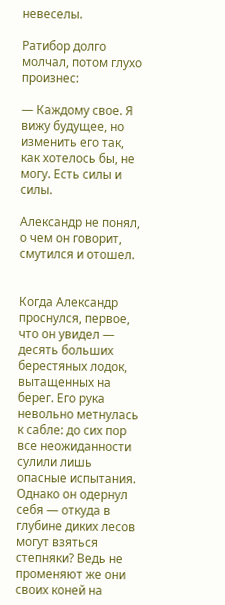невеселы.

Ратибор долго молчал, потом глухо произнес:

— Каждому свое. Я вижу будущее, но изменить его так, как хотелось бы, не могу. Есть силы и силы.

Александр не понял, о чем он говорит, смутился и отошел.


Когда Александр проснулся, первое, что он увидел — десять больших берестяных лодок, вытащенных на берег. Его рука невольно метнулась к сабле: до сих пор все неожиданности сулили лишь опасные испытания. Однако он одернул себя — откуда в глубине диких лесов могут взяться степняки? Ведь не променяют же они своих коней на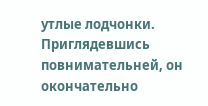утлые лодчонки. Приглядевшись повнимательней, он окончательно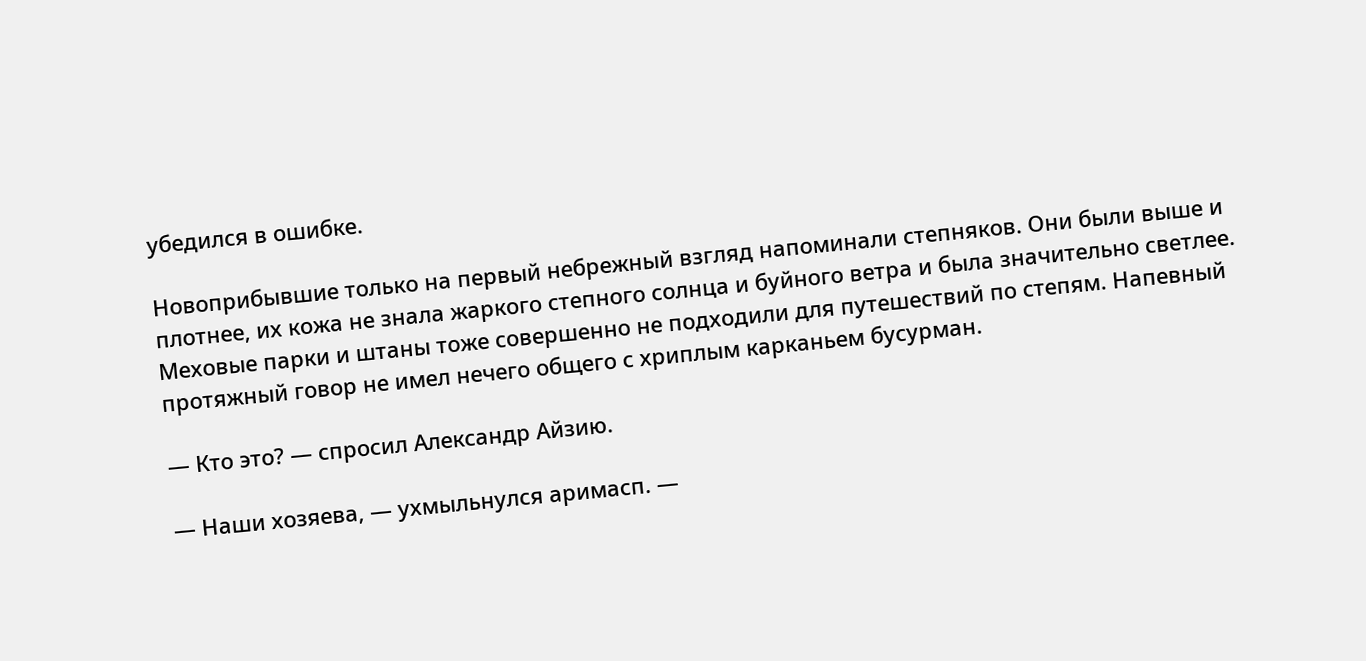убедился в ошибке.

Новоприбывшие только на первый небрежный взгляд напоминали степняков. Они были выше и плотнее, их кожа не знала жаркого степного солнца и буйного ветра и была значительно светлее. Меховые парки и штаны тоже совершенно не подходили для путешествий по степям. Напевный протяжный говор не имел нечего общего с хриплым карканьем бусурман.

— Кто это? — спросил Александр Айзию.

— Наши хозяева, — ухмыльнулся аримасп. —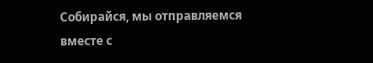Собирайся, мы отправляемся вместе с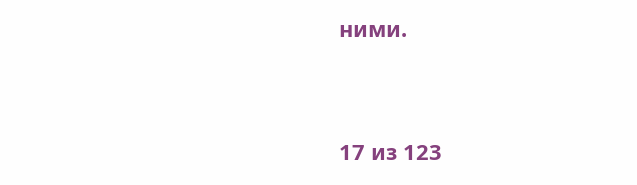ними.



17 из 123